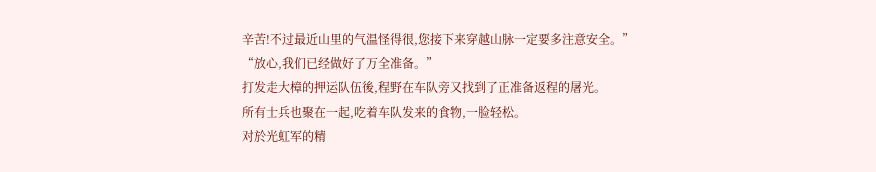辛苦!不过最近山里的气温怪得很,您接下来穿越山脉一定要多注意安全。”
“放心,我们已经做好了万全准备。”
打发走大樟的押运队伍後,程野在车队旁又找到了正准备返程的屠光。
所有士兵也聚在一起,吃着车队发来的食物,一脸轻松。
对於光虹军的精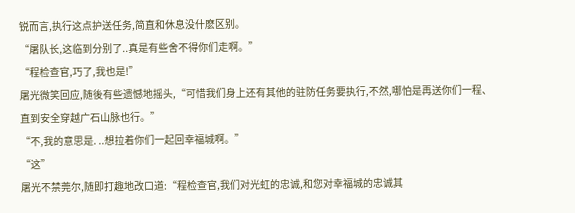锐而言,执行这点护送任务,简直和休息没什麽区别。
“屠队长,这临到分别了..真是有些舍不得你们走啊。”
“程检查官,巧了,我也是!”
屠光微笑回应,随後有些遗憾地摇头,“可惜我们身上还有其他的驻防任务要执行,不然,哪怕是再送你们一程、直到安全穿越广石山脉也行。”
“不,我的意思是. ..想拉着你们一起回幸福城啊。”
“这”
屠光不禁莞尔,随即打趣地改口道:“程检查官,我们对光虹的忠诚,和您对幸福城的忠诚其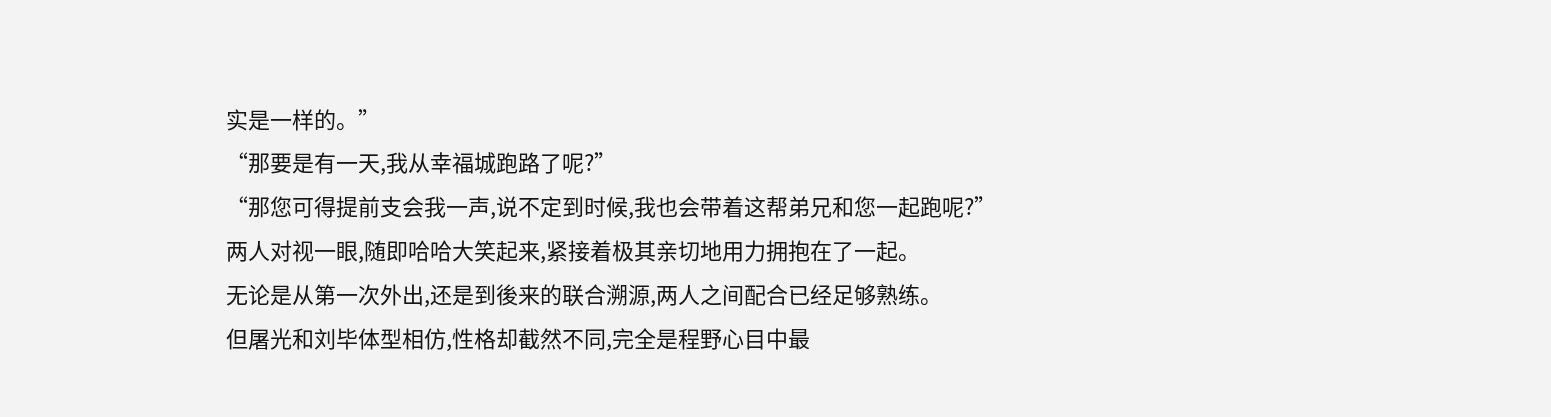实是一样的。”
“那要是有一天,我从幸福城跑路了呢?”
“那您可得提前支会我一声,说不定到时候,我也会带着这帮弟兄和您一起跑呢?”
两人对视一眼,随即哈哈大笑起来,紧接着极其亲切地用力拥抱在了一起。
无论是从第一次外出,还是到後来的联合溯源,两人之间配合已经足够熟练。
但屠光和刘毕体型相仿,性格却截然不同,完全是程野心目中最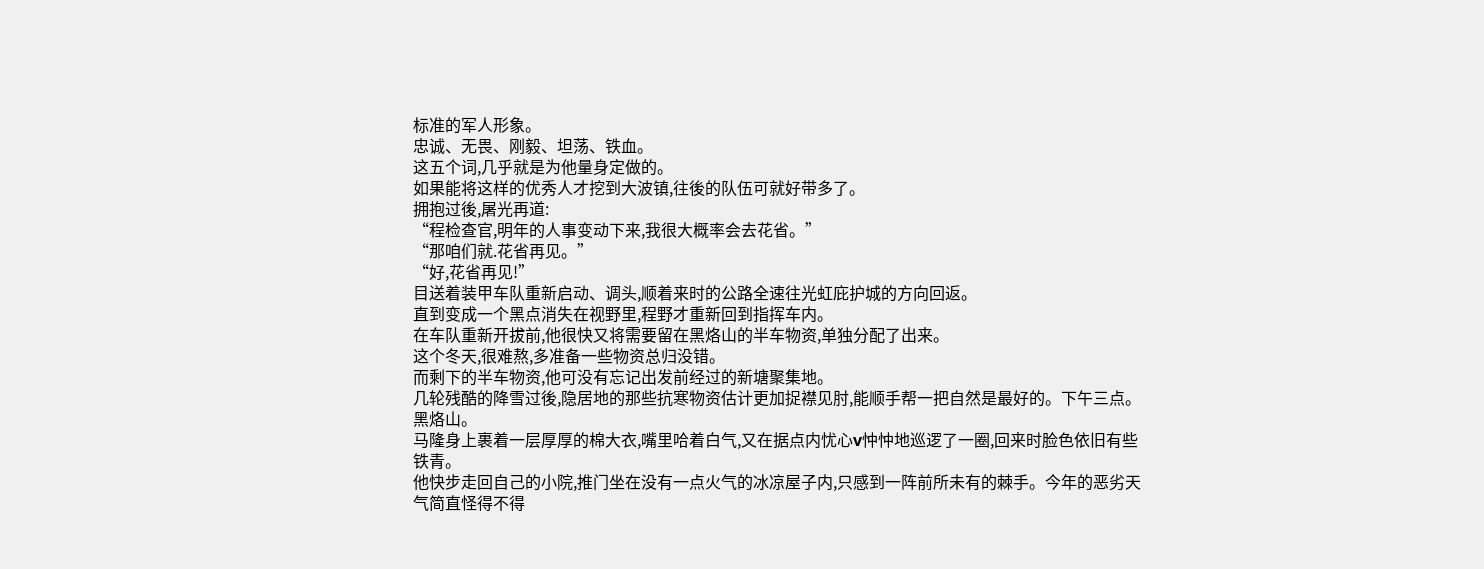标准的军人形象。
忠诚、无畏、刚毅、坦荡、铁血。
这五个词,几乎就是为他量身定做的。
如果能将这样的优秀人才挖到大波镇,往後的队伍可就好带多了。
拥抱过後,屠光再道:
“程检查官,明年的人事变动下来,我很大概率会去花省。”
“那咱们就.花省再见。”
“好,花省再见!”
目送着装甲车队重新启动、调头,顺着来时的公路全速往光虹庇护城的方向回返。
直到变成一个黑点消失在视野里,程野才重新回到指挥车内。
在车队重新开拔前,他很快又将需要留在黑烙山的半车物资,单独分配了出来。
这个冬天,很难熬,多准备一些物资总归没错。
而剩下的半车物资,他可没有忘记出发前经过的新塘聚集地。
几轮残酷的降雪过後,隐居地的那些抗寒物资估计更加捉襟见肘,能顺手帮一把自然是最好的。下午三点。
黑烙山。
马隆身上裹着一层厚厚的棉大衣,嘴里哈着白气,又在据点内忧心v忡忡地巡逻了一圈,回来时脸色依旧有些铁青。
他快步走回自己的小院,推门坐在没有一点火气的冰凉屋子内,只感到一阵前所未有的棘手。今年的恶劣天气简直怪得不得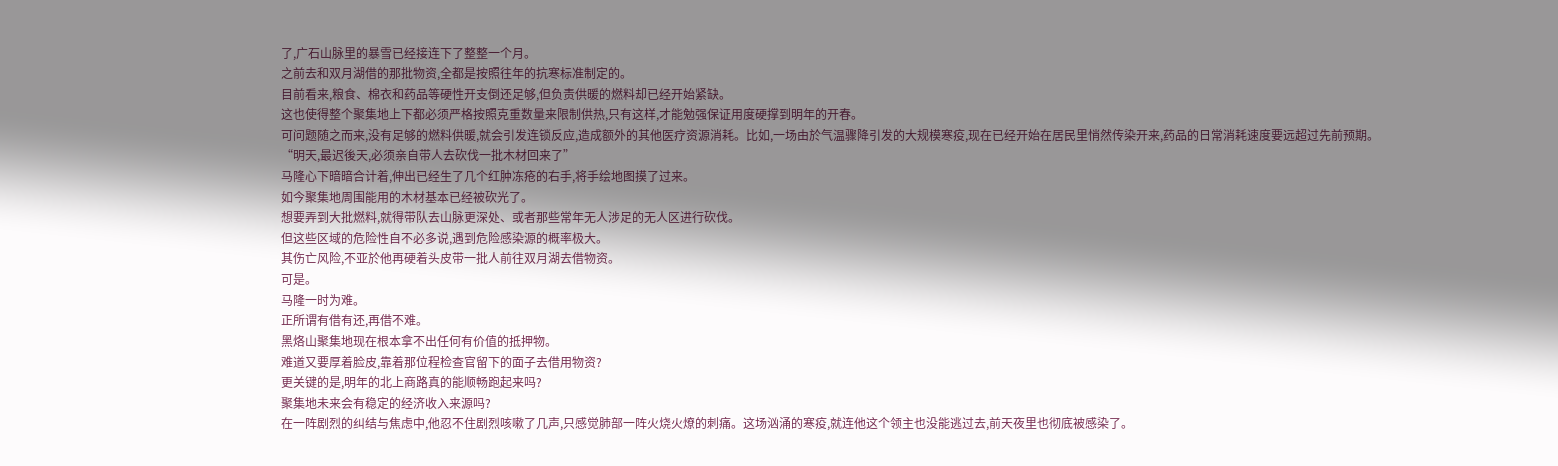了,广石山脉里的暴雪已经接连下了整整一个月。
之前去和双月湖借的那批物资,全都是按照往年的抗寒标准制定的。
目前看来,粮食、棉衣和药品等硬性开支倒还足够,但负责供暖的燃料却已经开始紧缺。
这也使得整个聚集地上下都必须严格按照克重数量来限制供热,只有这样,才能勉强保证用度硬撑到明年的开春。
可问题随之而来,没有足够的燃料供暖,就会引发连锁反应,造成额外的其他医疗资源消耗。比如,一场由於气温骤降引发的大规模寒疫,现在已经开始在居民里悄然传染开来,药品的日常消耗速度要远超过先前预期。
“明天,最迟後天,必须亲自带人去砍伐一批木材回来了”
马隆心下暗暗合计着,伸出已经生了几个红肿冻疮的右手,将手绘地图摸了过来。
如今聚集地周围能用的木材基本已经被砍光了。
想要弄到大批燃料,就得带队去山脉更深处、或者那些常年无人涉足的无人区进行砍伐。
但这些区域的危险性自不必多说,遇到危险感染源的概率极大。
其伤亡风险,不亚於他再硬着头皮带一批人前往双月湖去借物资。
可是。
马隆一时为难。
正所谓有借有还,再借不难。
黑烙山聚集地现在根本拿不出任何有价值的抵押物。
难道又要厚着脸皮,靠着那位程检查官留下的面子去借用物资?
更关键的是,明年的北上商路真的能顺畅跑起来吗?
聚集地未来会有稳定的经济收入来源吗?
在一阵剧烈的纠结与焦虑中,他忍不住剧烈咳嗽了几声,只感觉肺部一阵火烧火燎的刺痛。这场汹涌的寒疫,就连他这个领主也没能逃过去,前天夜里也彻底被感染了。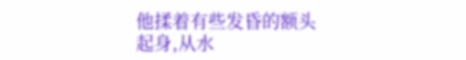他揉着有些发昏的额头起身,从水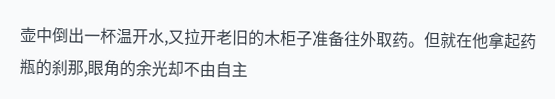壶中倒出一杯温开水,又拉开老旧的木柜子准备往外取药。但就在他拿起药瓶的刹那,眼角的余光却不由自主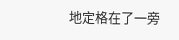地定格在了一旁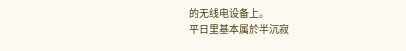的无线电设备上。
平日里基本属於半沉寂